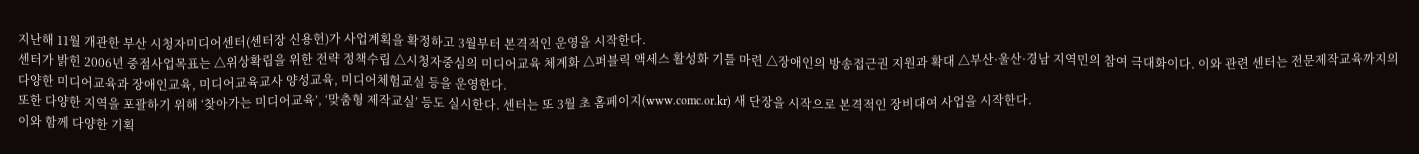지난해 11월 개관한 부산 시청자미디어센터(센터장 신용헌)가 사업계획을 확정하고 3월부터 본격적인 운영을 시작한다.
센터가 밝힌 2006년 중점사업목표는 △위상확립을 위한 전략 정책수립 △시청자중심의 미디어교육 체계화 △퍼블릭 액세스 활성화 기틀 마련 △장애인의 방송접근권 지원과 확대 △부산·울산·경남 지역민의 참여 극대화이다. 이와 관련 센터는 전문제작교육까지의 다양한 미디어교육과 장애인교육, 미디어교육교사 양성교육, 미디어체험교실 등을 운영한다.
또한 다양한 지역을 포괄하기 위해 ‘찾아가는 미디어교육’, ‘맞춤형 제작교실’ 등도 실시한다. 센터는 또 3월 초 홈페이지(www.comc.or.kr) 새 단장을 시작으로 본격적인 장비대여 사업을 시작한다.
이와 함께 다양한 기획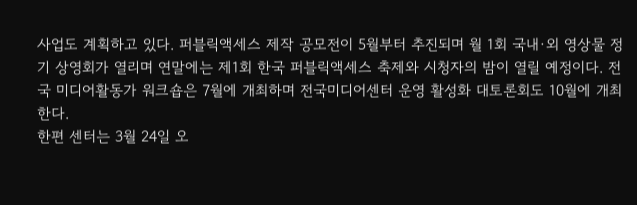사업도 계획하고 있다. 퍼블릭액세스 제작 공모전이 5월부터 추진되며 월 1회 국내·외 영상물 정기 상영회가 열리며 연말에는 제1회 한국 퍼블릭액세스 축제와 시청자의 밤이 열릴 예정이다. 전국 미디어활동가 워크숍은 7월에 개최하며 전국미디어센터 운영 활성화 대토론회도 10월에 개최한다.
한편 센터는 3월 24일 오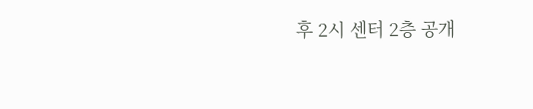후 2시 센터 2층 공개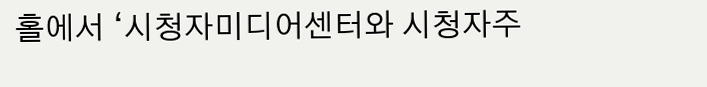홀에서 ‘시청자미디어센터와 시청자주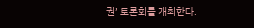권’ 토론회를 개최한다.